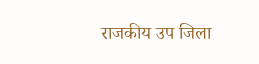राजकीय उप जिला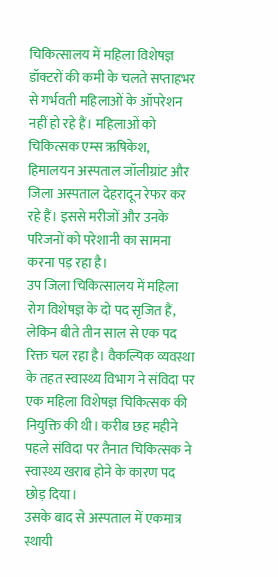चिकित्सालय में महिला विशेषज्ञ डॉक्टरों की कमी के चलते सप्ताहभर से गर्भवती महिलाओं के ऑपरेशन नहीं हो रहे हैं। महिलाओं को चिकित्सक एम्स ऋषिकेश, हिमालयन अस्पताल जॉलीग्रांट और जिला अस्पताल देहरादून रेफर कर रहे हैं। इससे मरीजों और उनके परिजनों को परेशानी का सामना करना पड़ रहा है।
उप जिला चिकित्सालय में महिला रोग विशेषज्ञ के दो पद सृजित हैं, लेकिन बीते तीन साल से एक पद रिक्त चल रहा है। वैकल्पिक व्यवस्था के तहत स्वास्थ्य विभाग ने संविदा पर एक महिला विशेषज्ञ चिकित्सक की नियुक्ति की थी। करीब छह महीने पहले संविदा पर तैनात चिकित्सक ने स्वास्थ्य खराब होने के कारण पद छोड़ दिया।
उसके बाद से अस्पताल में एकमात्र स्थायी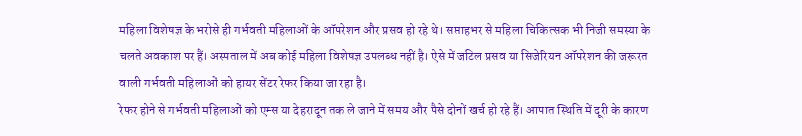महिला विशेषज्ञ के भरोसे ही गर्भवती महिलाओं के ऑपरेशन और प्रसव हो रहे थे। सप्ताहभर से महिला चिकित्सक भी निजी समस्या के चलते अवकाश पर हैं। अस्पताल में अब कोई महिला विशेषज्ञ उपलब्ध नहीं है। ऐसे में जटिल प्रसव या सिजेरियन ऑपरेशन की जरूरत वाली गर्भवती महिलाओं को हायर सेंटर रेफर किया जा रहा है।
रेफर होने से गर्भवती महिलाओं को एम्स या देहरादून तक ले जाने में समय और पैसे दोनों खर्च हो रहे हैं। आपात स्थिति में दूरी के कारण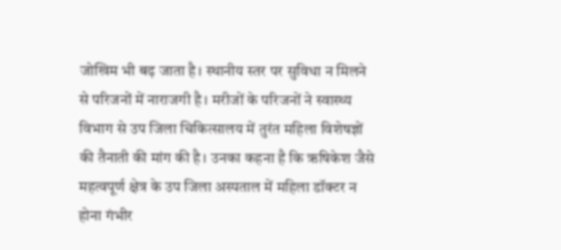जोखिम भी बढ़ जाता है। स्थानीय स्तर पर सुविधा न मिलने से परिजनों में नाराजगी है। मरीजों के परिजनों ने स्वास्थ्य विभाग से उप जिला चिकित्सालय में तुरंत महिला विशेषज्ञों की तैनाती की मांग की है। उनका कहना है कि ऋषिकेश जैसे महत्वपूर्ण क्षेत्र के उप जिला अस्पताल में महिला डॉक्टर न होना गंभीर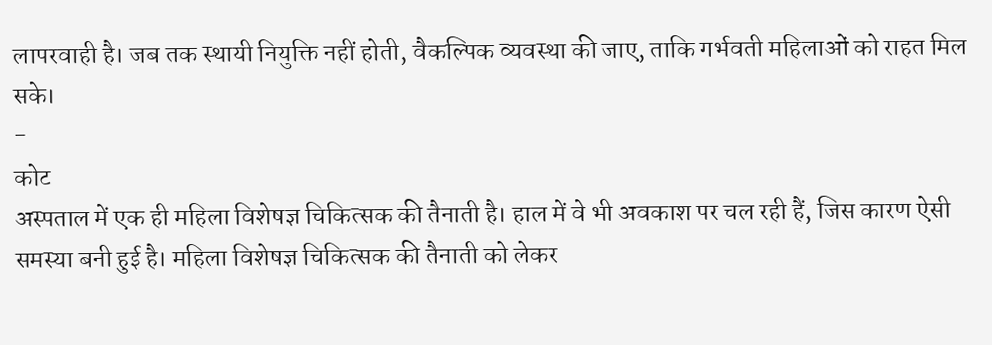लापरवाही है। जब तक स्थायी नियुक्ति नहीं होती, वैकल्पिक व्यवस्था की जाए, ताकि गर्भवती महिलाओं को राहत मिल सके।
-
कोट
अस्पताल में एक ही महिला विशेषज्ञ चिकित्सक की तैनाती है। हाल में वे भी अवकाश पर चल रही हैं, जिस कारण ऐसी समस्या बनी हुई है। महिला विशेषज्ञ चिकित्सक की तैनाती को लेकर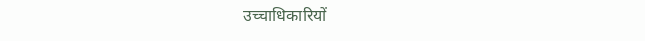उच्चाधिकारियों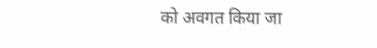को अवगत किया जा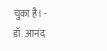चुका है। - डॉ. आनंद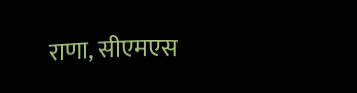राणा, सीएमएस